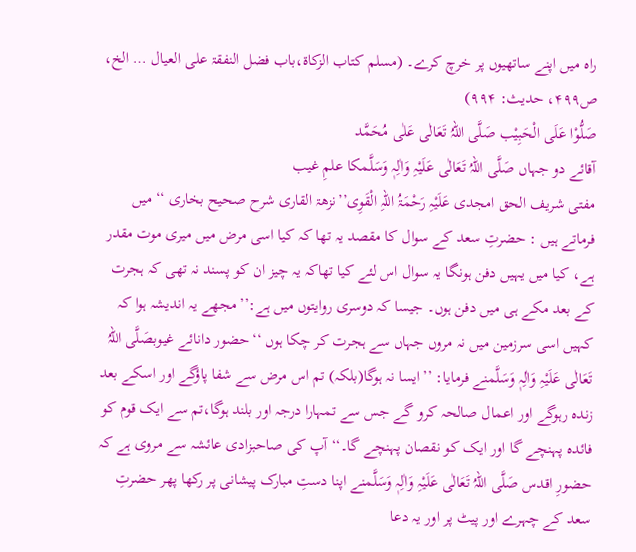راہ میں اپنے ساتھیوں پر خرچ کرے۔ (مسلم کتاب الزکاۃ،باب فضل النفقۃ علی العیال … الخ، ص۴۹۹، حدیث: ۹۹۴)
صَلُّوْا عَلَی الْحَبِیْب صَلَّی اللہُ تَعَالٰی عَلٰی مُحَمَّد
آقائے دو جہاں صَلَّی اللہُ تَعَالٰی عَلَیْہِ وَاٰلِہٖ وَسَلَّمکا علمِ غیب
مفتی شریف الحق امجدی عَلَیْہِ رَحْمَۃُ اللہِ الْقَوِی’’نزھۃ القاری شرح صحیح بخاری ‘‘ میں فرماتے ہیں : حضرتِ سعد کے سوال کا مقصد یہ تھا کہ کیا اسی مرض میں میری موت مقدر ہے، کیا میں یہیں دفن ہونگا یہ سوال اس لئے کیا تھاکہ یہ چیز ان کو پسند نہ تھی کہ ہجرت کے بعد مکے ہی میں دفن ہوں۔ جیسا کہ دوسری روایتوں میں ہے:’’مجھے یہ اندیشہ ہوا کہ کہیں اسی سرزمین میں نہ مروں جہاں سے ہجرت کر چکا ہوں ‘‘حضور دانائے غیوبصَلَّی اللہُ تَعَالٰی عَلَیْہِ وَاٰلِہٖ وَسَلَّمنے فرمایا: ’’ایسا نہ ہوگا(بلکہ) تم اس مرض سے شفا پاؤگے اور اسکے بعد زندہ رہوگے اور اعمال صالحہ کرو گے جس سے تمہارا درجہ اور بلند ہوگا،تم سے ایک قوم کو فائدہ پہنچے گا اور ایک کو نقصان پہنچے گا۔‘‘آپ کی صاحبزادی عائشہ سے مروی ہے کہ حضورِ اقدس صَلَّی اللہُ تَعَالٰی عَلَیْہِ وَاٰلِہٖ وَسَلَّمنے اپنا دستِ مبارک پیشانی پر رکھا پھر حضرتِ سعد کے چہرے اور پیٹ پر اور یہ دعا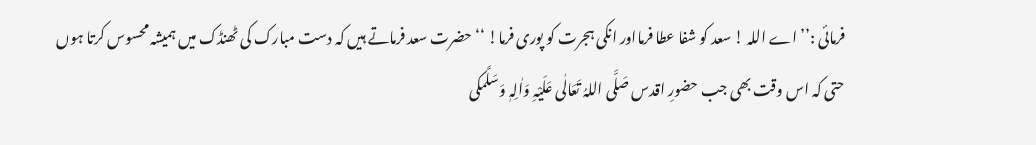فرمائی :’’اے اللہ ! سعد کو شفا عطا فرمااور انکی ہجرت کو پوری فرما! ‘‘ حضرت سعد فرماتے ہیں کہ دست مبارک کی ٹھنڈک میں ہمیشہ محسوس کرتا ہوں حتی کہ اس وقت بھی جب حضورِ اقدس صَلَّی اللہُ تَعَالٰی عَلَیْہِ وَاٰلِہٖ وَسَلَّمکی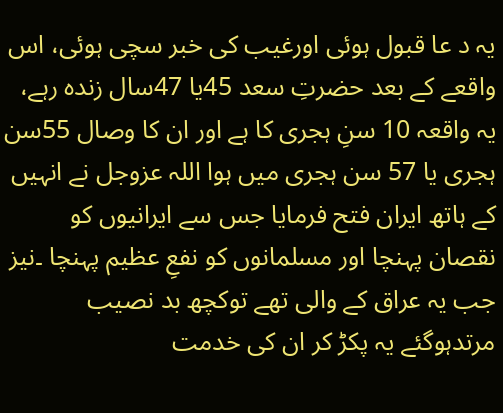یہ د عا قبول ہوئی اورغیب کی خبر سچی ہوئی، اس واقعے کے بعد حضرتِ سعد 45یا 47سال زندہ رہے، یہ واقعہ 10 سنِ ہجری کا ہے اور ان کا وصال 55سن ہجری یا 57 سن ہجری میں ہوا اللہ عزوجل نے انہیں کے ہاتھ ایران فتح فرمایا جس سے ایرانیوں کو نقصان پہنچا اور مسلمانوں کو نفعِ عظیم پہنچا ۔نیز جب یہ عراق کے والی تھے توکچھ بد نصیب مرتدہوگئے یہ پکڑ کر ان کی خدمت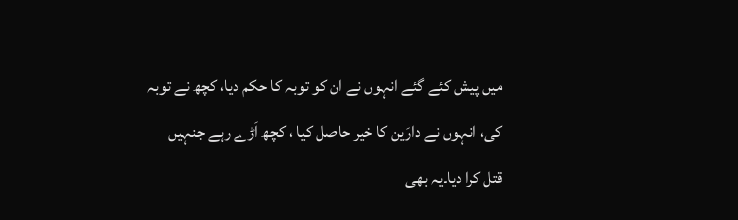میں پیش کئے گئے انہوں نے ان کو توبہ کا حکم دیا، کچھ نے توبہ کی، انہوں نے دارَین کا خیر حاصل کیا ، کچھ اَڑے رہے جنہیں قتل کرا دیا۔یہ بھی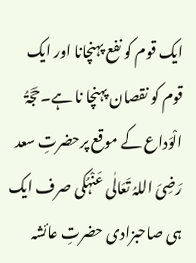ایک قوم کو نفع پہنچانا اور ایک قوم کو نقصان پہنچا نا ہے۔حَجَّۃُ الْوَداع کے موقع پرحضرتِ سعد رَضِیَ اللہُ تَعَالٰی عَنْہُکی صرف ایک ہی صاحبزادی حضرتِ عائشہ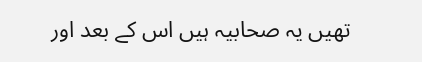تھیں یہ صحابیہ ہیں اس کے بعد اور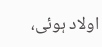اولاد ہوئی،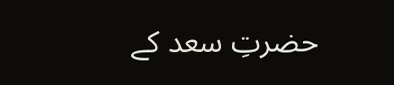حضرتِ سعد کے